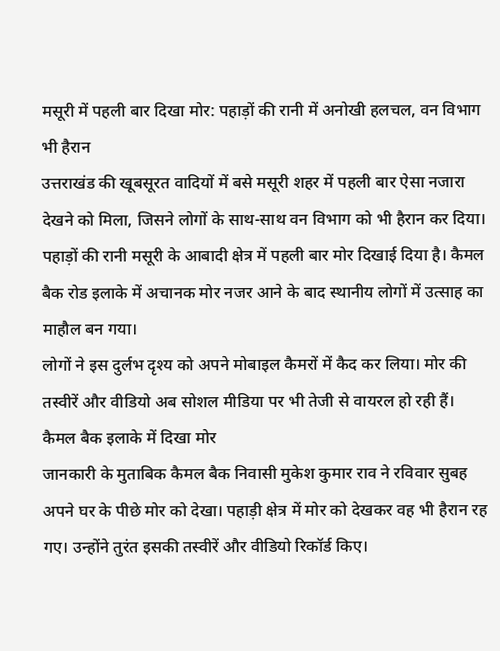मसूरी में पहली बार दिखा मोर: पहाड़ों की रानी में अनोखी हलचल, वन विभाग भी हैरान
उत्तराखंड की खूबसूरत वादियों में बसे मसूरी शहर में पहली बार ऐसा नजारा देखने को मिला, जिसने लोगों के साथ-साथ वन विभाग को भी हैरान कर दिया। पहाड़ों की रानी मसूरी के आबादी क्षेत्र में पहली बार मोर दिखाई दिया है। कैमल बैक रोड इलाके में अचानक मोर नजर आने के बाद स्थानीय लोगों में उत्साह का माहौल बन गया।
लोगों ने इस दुर्लभ दृश्य को अपने मोबाइल कैमरों में कैद कर लिया। मोर की तस्वीरें और वीडियो अब सोशल मीडिया पर भी तेजी से वायरल हो रही हैं।
कैमल बैक इलाके में दिखा मोर
जानकारी के मुताबिक कैमल बैक निवासी मुकेश कुमार राव ने रविवार सुबह अपने घर के पीछे मोर को देखा। पहाड़ी क्षेत्र में मोर को देखकर वह भी हैरान रह गए। उन्होंने तुरंत इसकी तस्वीरें और वीडियो रिकॉर्ड किए।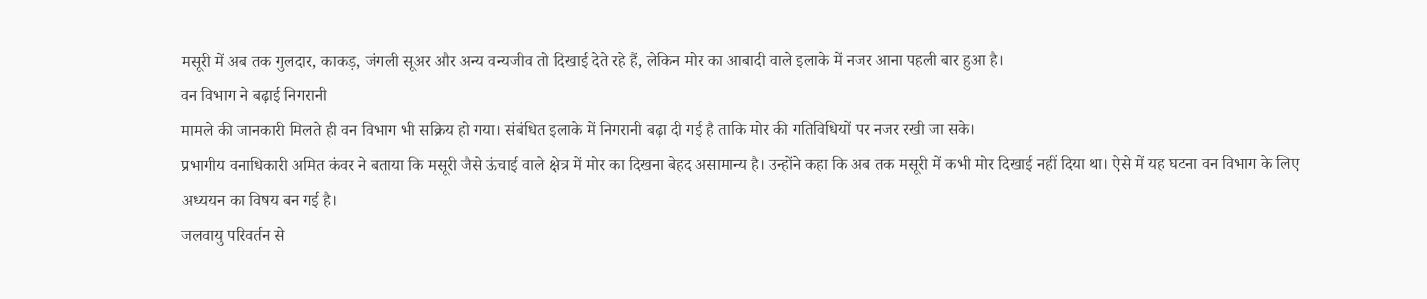मसूरी में अब तक गुलदार, काकड़, जंगली सूअर और अन्य वन्यजीव तो दिखाई देते रहे हैं, लेकिन मोर का आबादी वाले इलाके में नजर आना पहली बार हुआ है।
वन विभाग ने बढ़ाई निगरानी
मामले की जानकारी मिलते ही वन विभाग भी सक्रिय हो गया। संबंधित इलाके में निगरानी बढ़ा दी गई है ताकि मोर की गतिविधियों पर नजर रखी जा सके।
प्रभागीय वनाधिकारी अमित कंवर ने बताया कि मसूरी जैसे ऊंचाई वाले क्षेत्र में मोर का दिखना बेहद असामान्य है। उन्होंने कहा कि अब तक मसूरी में कभी मोर दिखाई नहीं दिया था। ऐसे में यह घटना वन विभाग के लिए अध्ययन का विषय बन गई है।
जलवायु परिवर्तन से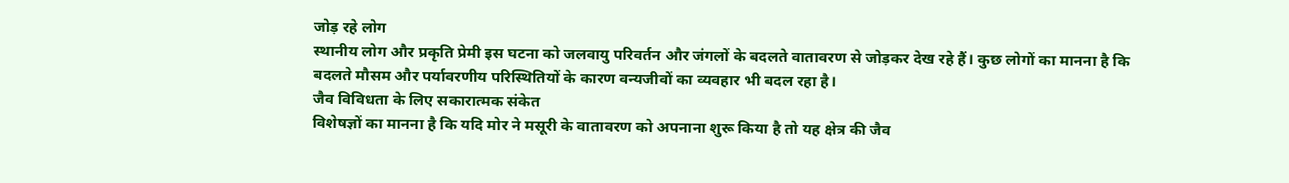जोड़ रहे लोग
स्थानीय लोग और प्रकृति प्रेमी इस घटना को जलवायु परिवर्तन और जंगलों के बदलते वातावरण से जोड़कर देख रहे हैं। कुछ लोगों का मानना है कि बदलते मौसम और पर्यावरणीय परिस्थितियों के कारण वन्यजीवों का व्यवहार भी बदल रहा है।
जैव विविधता के लिए सकारात्मक संकेत
विशेषज्ञों का मानना है कि यदि मोर ने मसूरी के वातावरण को अपनाना शुरू किया है तो यह क्षेत्र की जैव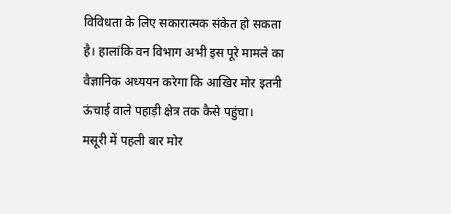विविधता के लिए सकारात्मक संकेत हो सकता है। हालांकि वन विभाग अभी इस पूरे मामले का वैज्ञानिक अध्ययन करेगा कि आखिर मोर इतनी ऊंचाई वाले पहाड़ी क्षेत्र तक कैसे पहुंचा।
मसूरी में पहली बार मोर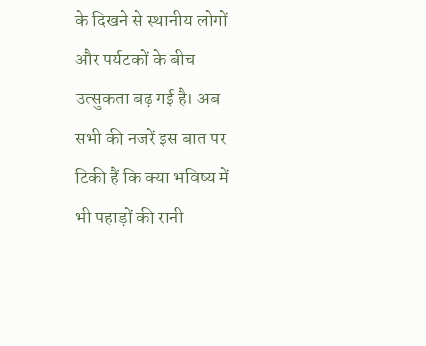के दिखने से स्थानीय लोगों और पर्यटकों के बीच उत्सुकता बढ़ गई है। अब सभी की नजरें इस बात पर टिकी हैं कि क्या भविष्य में भी पहाड़ों की रानी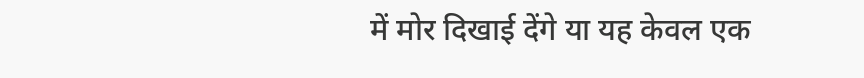में मोर दिखाई देंगे या यह केवल एक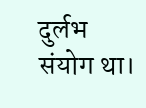दुर्लभ संयोग था।